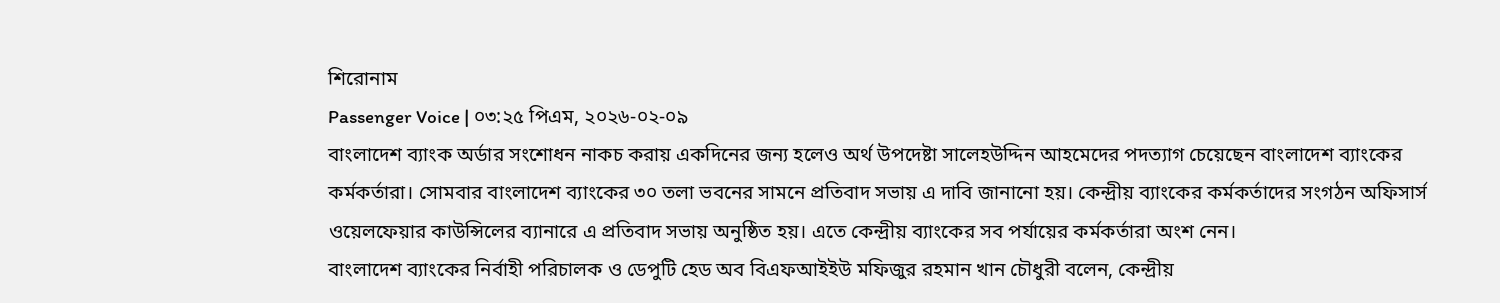শিরোনাম
Passenger Voice | ০৩:২৫ পিএম, ২০২৬-০২-০৯
বাংলাদেশ ব্যাংক অর্ডার সংশোধন নাকচ করায় একদিনের জন্য হলেও অর্থ উপদেষ্টা সালেহউদ্দিন আহমেদের পদত্যাগ চেয়েছেন বাংলাদেশ ব্যাংকের কর্মকর্তারা। সোমবার বাংলাদেশ ব্যাংকের ৩০ তলা ভবনের সামনে প্রতিবাদ সভায় এ দাবি জানানো হয়। কেন্দ্রীয় ব্যাংকের কর্মকর্তাদের সংগঠন অফিসার্স ওয়েলফেয়ার কাউন্সিলের ব্যানারে এ প্রতিবাদ সভায় অনুষ্ঠিত হয়। এতে কেন্দ্রীয় ব্যাংকের সব পর্যায়ের কর্মকর্তারা অংশ নেন।
বাংলাদেশ ব্যাংকের নির্বাহী পরিচালক ও ডেপুটি হেড অব বিএফআইইউ মফিজুর রহমান খান চৌধুরী বলেন, কেন্দ্রীয়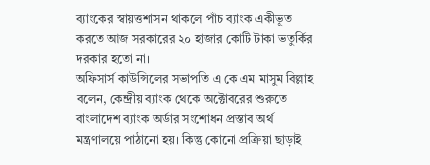ব্যাংকের স্বায়ত্তশাসন থাকলে পাঁচ ব্যাংক একীভূত করতে আজ সরকারের ২০ হাজার কোটি টাকা ভতুর্কির দরকার হতো না।
অফিসার্স কাউন্সিলের সভাপতি এ কে এম মাসুম বিল্লাহ বলেন, কেন্দ্রীয় ব্যাংক থেকে অক্টোবরের শুরুতে বাংলাদেশ ব্যাংক অর্ডার সংশোধন প্রস্তাব অর্থ মন্ত্রণালয়ে পাঠানো হয়। কিন্তু কোনো প্রক্রিয়া ছাড়াই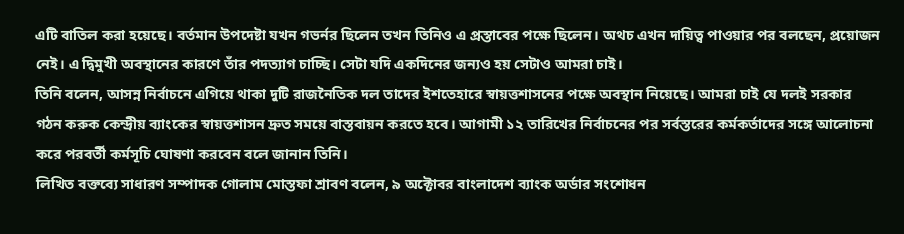এটি বাতিল করা হয়েছে। বর্তমান উপদেষ্টা যখন গভর্নর ছিলেন তখন তিনিও এ প্রস্তাবের পক্ষে ছিলেন। অথচ এখন দায়িত্ব পাওয়ার পর বলছেন, প্রয়োজন নেই। এ দ্বিমুখী অবস্থানের কারণে তাঁর পদত্যাগ চাচ্ছি। সেটা যদি একদিনের জন্যও হয় সেটাও আমরা চাই।
তিনি বলেন, আসন্ন নির্বাচনে এগিয়ে থাকা দুটি রাজনৈতিক দল তাদের ইশতেহারে স্বায়ত্তশাসনের পক্ষে অবস্থান নিয়েছে। আমরা চাই যে দলই সরকার গঠন করুক কেন্দ্রীয় ব্যাংকের স্বায়ত্তশাসন দ্রুত সময়ে বাস্তবায়ন করতে হবে। আগামী ১২ তারিখের নির্বাচনের পর সর্বস্তরের কর্মকর্তাদের সঙ্গে আলোচনা করে পরবর্তী কর্মসূচি ঘোষণা করবেন বলে জানান তিনি।
লিখিত বক্তব্যে সাধারণ সম্পাদক গোলাম মোস্তফা শ্রাবণ বলেন, ৯ অক্টোবর বাংলাদেশ ব্যাংক অর্ডার সংশোধন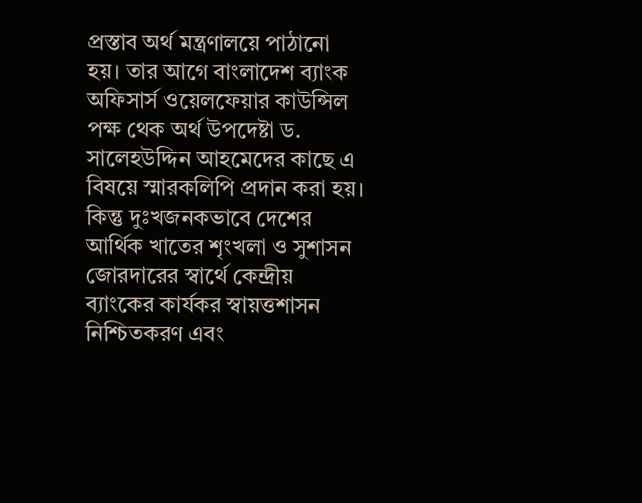প্রস্তাব অর্থ মন্ত্রণালয়ে পাঠানো হয়। তার আগে বাংলাদেশ ব্যাংক অফিসার্স ওয়েলফেয়ার কাউন্সিল পক্ষ থেক অর্থ উপদেষ্টা ড. সালেহউদ্দিন আহমেদের কাছে এ বিষয়ে স্মারকলিপি প্রদান করা হয়। কিন্তু দুঃখজনকভাবে দেশের আর্থিক খাতের শৃংখলা ও সুশাসন জোরদারের স্বার্থে কেন্দ্রীয় ব্যাংকের কার্যকর স্বায়ত্তশাসন নিশ্চিতকরণ এবং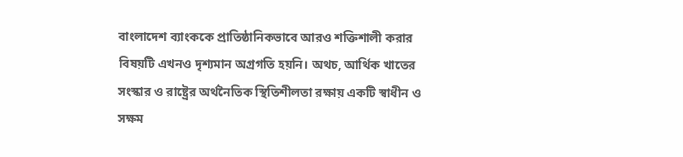বাংলাদেশ ব্যাংককে প্রাতিষ্ঠানিকভাবে আরও শক্তিশালী করার বিষয়টি এখনও দৃশ্যমান অগ্রগতি হয়নি। অথচ, আর্থিক খাতের সংস্কার ও রাষ্ট্রের অর্থনৈতিক স্থিতিশীলতা রক্ষায় একটি স্বাধীন ও সক্ষম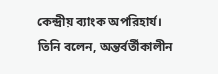কেন্দ্রীয় ব্যাংক অপরিহার্য।
তিনি বলেন, অন্তর্বর্তীকালীন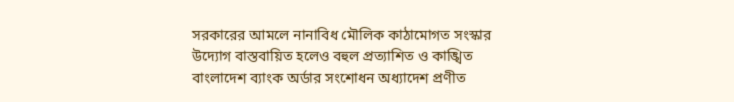সরকারের আমলে নানাবিধ মৌলিক কাঠামোগত সংস্কার উদ্যোগ বাস্তবায়িত হলেও বহুল প্রত্যাশিত ও কাঙ্খিত বাংলাদেশ ব্যাংক অর্ডার সংশোধন অধ্যাদেশ প্রণীত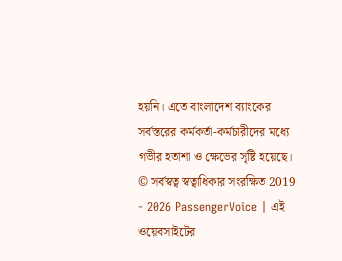হয়নি। এতে বাংলাদেশ ব্যাংকের সর্বস্তরের কর্মকর্তা-কর্মচারীদের মধ্যে গভীর হতাশা ও ক্ষেভের সৃষ্টি হয়েছে।
© সর্বস্বত্ব স্বত্বাধিকার সংরক্ষিত 2019 - 2026 PassengerVoice | এই ওয়েবসাইটের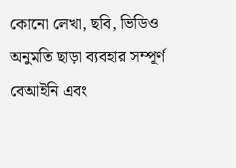কোনো লেখা, ছবি, ভিডিও অনুমতি ছাড়া ব্যবহার সম্পূর্ণ বেআইনি এবং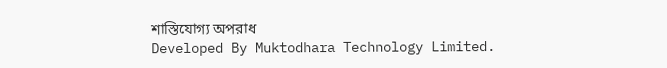শাস্তিযোগ্য অপরাধ
Developed By Muktodhara Technology Limited.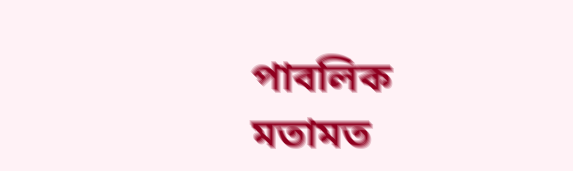পাবলিক মতামত